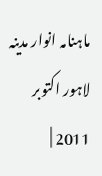ماہنامہ انوار مدینہ لاہور اکتوبر 2011 |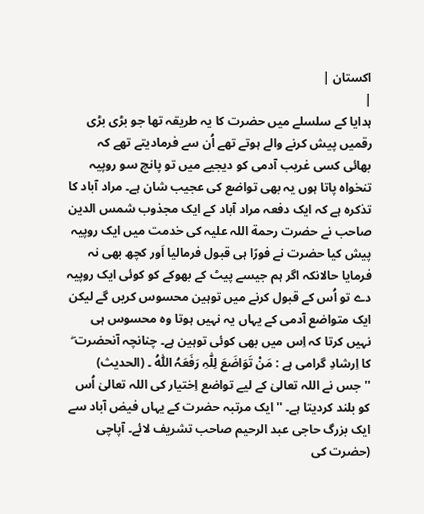اكستان |
|
ہدایا کے سلسلے میں حضرت کا یہ طریقہ تھا جو بڑی بڑی رقمیں پیش کرنے والے ہوتے تھے اُن سے فرمادیتے تھے کہ بھائی کسی غریب آدمی کو دیجیے میں تو پانچ سو روپیہ تنخواہ پاتا ہوں یہ بھی تواضع کی عجیب شان ہے۔ مراد آباد کا تذکرہ ہے کہ ایک دفعہ مراد آباد کے ایک مجذوب شمس الدین صاحب نے حضرت رحمة اللہ علیہ کی خدمت میں ایک روپیہ پیش کیا حضرت نے فورًا ہی قبول فرمالیا اَور کچھ بھی نہ فرمایا حالانکہ اگر ہم جیسے پیٹ کے بھوکے کو کوئی ایک روپیہ دے تو اُس کے قبول کرنے میں توہین محسوس کریں گے لیکن ایک متواضع آدمی کے یہاں یہ نہیں ہوتا وہ محسوس ہی نہیں کرتا کہ اِس میں بھی کوئی توہین ہے۔ چنانچہ آنحضرت ۖ کا اِرشادِ گرامی ہے : مَنْ تَوَاضَعَ لِلّٰہِ رَفَعَہُ اللّٰہُ ۔ (الحدیث) ''جس نے اللہ تعالیٰ کے لیے تواضع اِختیار کی اللہ تعالیٰ اُس کو بلند کردیتا ہے۔ '' ایک مرتبہ حضرت کے یہاں فیض آباد سے ایک بزرگ حاجی عبد الرحیم صاحب تشریف لائے۔ آپاچی (حضرت کی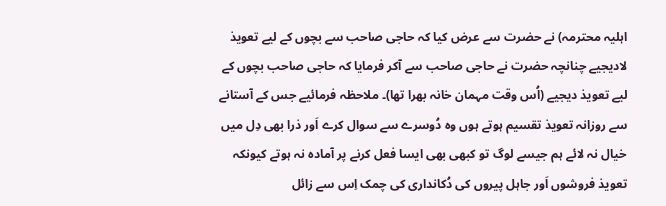اہلیہ محترمہ) نے حضرت سے عرض کیا کہ حاجی صاحب سے بچوں کے لیے تعویذ لادیجیے چنانچہ حضرت نے حاجی صاحب سے آکر فرمایا کہ حاجی صاحب بچوں کے لیے تعویذ دیجیے (اُس وقت مہمان خانہ بھرا تھا)۔ ملاحظہ فرمائیے جس کے آستانے سے روزانہ تعویذ تقسیم ہوتے ہوں وہ دُوسرے سے سوال کرے اَور ذرا بھی دِل میں خیال نہ لائے ہم جیسے لوگ تو کبھی بھی ایسا فعل کرنے پر آمادہ نہ ہوتے کیونکہ تعویذ فروشوں اَور جاہل پیروں کی دُکانداری کی چمک اِس سے زائل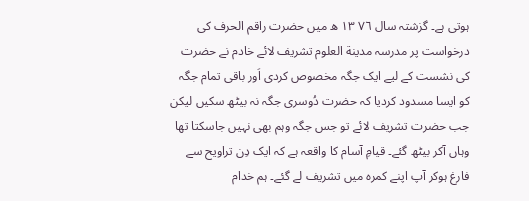ہوتی ہے۔ گزشتہ سال ٧٦ ١٣ ھ میں حضرت راقم الحرف کی درخواست پر مدرسہ مدینة العلوم تشریف لائے خادم نے حضرت کی نشست کے لیے ایک جگہ مخصوص کردی اَور باقی تمام جگہ کو ایسا مسدود کردیا کہ حضرت دُوسری جگہ نہ بیٹھ سکیں لیکن جب حضرت تشریف لائے تو جس جگہ وہم بھی نہیں جاسکتا تھا وہاں آکر بیٹھ گئے۔ قیامِ آسام کا واقعہ ہے کہ ایک دِن تراویح سے فارغ ہوکر آپ اپنے کمرہ میں تشریف لے گئے۔ ہم خدام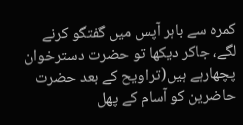کمرہ سے باہر آپس میں گفتگو کرنے لگے، جاکر دیکھا تو حضرت دسترخوان پچھارہے ہیں(تراویح کے بعد حضرت حاضرین کو آسام کے پھل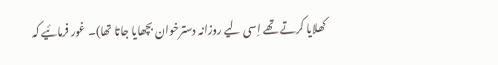کھلایا کرتے تھے اِسی لیے روزانہ دسترخوان بچھایا جاتا تھا)۔ غور فرمائیے کہ